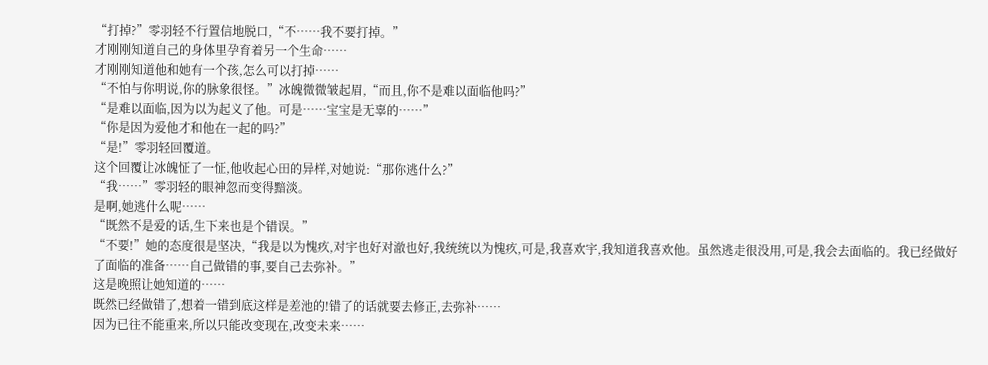“打掉?”零羽轻不行置信地脱口,“不……我不要打掉。”
才刚刚知道自己的身体里孕育着另一个生命……
才刚刚知道他和她有一个孩,怎么可以打掉……
“不怕与你明说,你的脉象很怪。”冰魄微微皱起眉,“而且,你不是难以面临他吗?”
“是难以面临,因为以为起义了他。可是……宝宝是无辜的……”
“你是因为爱他才和他在一起的吗?”
“是!”零羽轻回覆道。
这个回覆让冰魄怔了一怔,他收起心田的异样,对她说:“那你逃什么?”
“我……”零羽轻的眼神忽而变得黯淡。
是啊,她逃什么呢……
“既然不是爱的话,生下来也是个错误。”
“不要!”她的态度很是坚决,“我是以为愧疚,对宇也好对澈也好,我统统以为愧疚,可是,我喜欢宇,我知道我喜欢他。虽然逃走很没用,可是,我会去面临的。我已经做好了面临的准备……自己做错的事,要自己去弥补。”
这是晚照让她知道的……
既然已经做错了,想着一错到底这样是差池的!错了的话就要去修正,去弥补……
因为已往不能重来,所以只能改变现在,改变未来……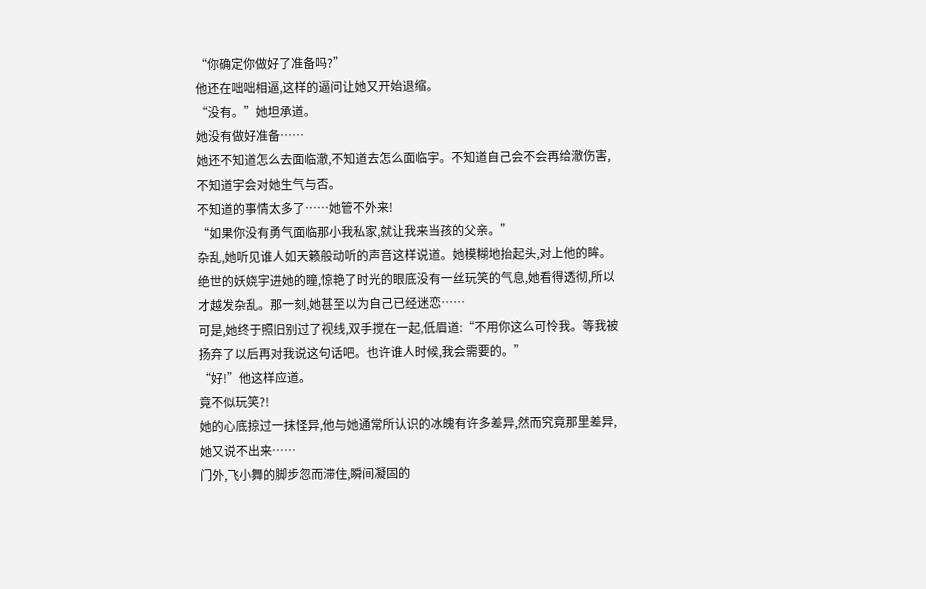“你确定你做好了准备吗?”
他还在咄咄相逼,这样的逼问让她又开始退缩。
“没有。”她坦承道。
她没有做好准备……
她还不知道怎么去面临澈,不知道去怎么面临宇。不知道自己会不会再给澈伤害,不知道宇会对她生气与否。
不知道的事情太多了……她管不外来!
“如果你没有勇气面临那小我私家,就让我来当孩的父亲。”
杂乱,她听见谁人如天籁般动听的声音这样说道。她模糊地抬起头,对上他的眸。
绝世的妖娆宇进她的瞳,惊艳了时光的眼底没有一丝玩笑的气息,她看得透彻,所以才越发杂乱。那一刻,她甚至以为自己已经迷恋……
可是,她终于照旧别过了视线,双手搅在一起,低眉道:“不用你这么可怜我。等我被扬弃了以后再对我说这句话吧。也许谁人时候,我会需要的。”
“好!”他这样应道。
竟不似玩笑?!
她的心底掠过一抹怪异,他与她通常所认识的冰魄有许多差异,然而究竟那里差异,她又说不出来……
门外,飞小舞的脚步忽而滞住,瞬间凝固的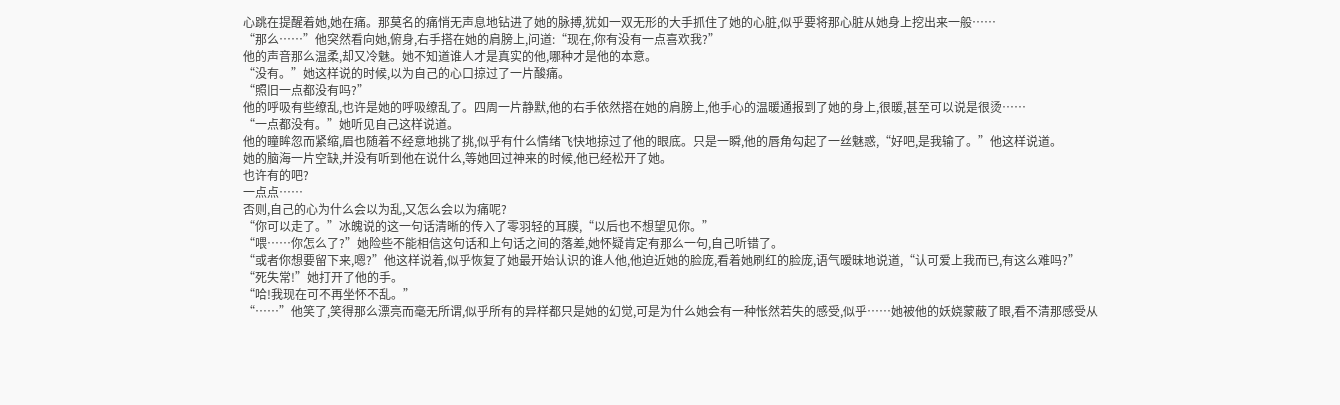心跳在提醒着她,她在痛。那莫名的痛悄无声息地钻进了她的脉搏,犹如一双无形的大手抓住了她的心脏,似乎要将那心脏从她身上挖出来一般……
“那么……”他突然看向她,俯身,右手搭在她的肩膀上,问道:“现在,你有没有一点喜欢我?”
他的声音那么温柔,却又冷魅。她不知道谁人才是真实的他,哪种才是他的本意。
“没有。”她这样说的时候,以为自己的心口掠过了一片酸痛。
“照旧一点都没有吗?”
他的呼吸有些缭乱,也许是她的呼吸缭乱了。四周一片静默,他的右手依然搭在她的肩膀上,他手心的温暖通报到了她的身上,很暖,甚至可以说是很烫……
“一点都没有。”她听见自己这样说道。
他的瞳眸忽而紧缩,眉也随着不经意地挑了挑,似乎有什么情绪飞快地掠过了他的眼底。只是一瞬,他的唇角勾起了一丝魅惑,“好吧,是我输了。”他这样说道。
她的脑海一片空缺,并没有听到他在说什么,等她回过神来的时候,他已经松开了她。
也许有的吧?
一点点……
否则,自己的心为什么会以为乱,又怎么会以为痛呢?
“你可以走了。”冰魄说的这一句话清晰的传入了零羽轻的耳膜,“以后也不想望见你。”
“喂……你怎么了?”她险些不能相信这句话和上句话之间的落差,她怀疑肯定有那么一句,自己听错了。
“或者你想要留下来,嗯?”他这样说着,似乎恢复了她最开始认识的谁人他,他迫近她的脸庞,看着她刷红的脸庞,语气暧昧地说道,“认可爱上我而已,有这么难吗?”
“死失常!”她打开了他的手。
“哈!我现在可不再坐怀不乱。”
“……”他笑了,笑得那么漂亮而毫无所谓,似乎所有的异样都只是她的幻觉,可是为什么她会有一种怅然若失的感受,似乎……她被他的妖娆蒙蔽了眼,看不清那感受从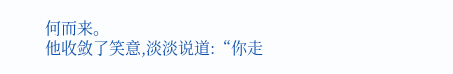何而来。
他收敛了笑意,淡淡说道:“你走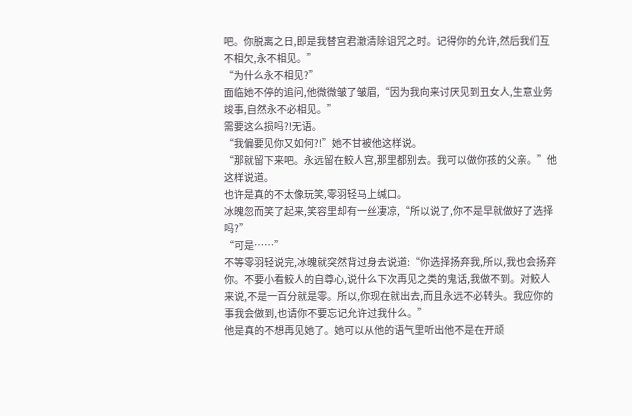吧。你脱离之日,即是我替宫君澈清除诅咒之时。记得你的允许,然后我们互不相欠,永不相见。”
“为什么永不相见?”
面临她不停的追问,他微微皱了皱眉,“因为我向来讨厌见到丑女人,生意业务竣事,自然永不必相见。”
需要这么损吗?!无语。
“我偏要见你又如何?!”她不甘被他这样说。
“那就留下来吧。永远留在鲛人宫,那里都别去。我可以做你孩的父亲。”他这样说道。
也许是真的不太像玩笑,零羽轻马上缄口。
冰魄忽而笑了起来,笑容里却有一丝凄凉,“所以说了,你不是早就做好了选择吗?”
“可是……”
不等零羽轻说完,冰魄就突然背过身去说道:“你选择扬弃我,所以,我也会扬弃你。不要小看鲛人的自尊心,说什么下次再见之类的鬼话,我做不到。对鲛人来说,不是一百分就是零。所以,你现在就出去,而且永远不必转头。我应你的事我会做到,也请你不要忘记允许过我什么。”
他是真的不想再见她了。她可以从他的语气里听出他不是在开顽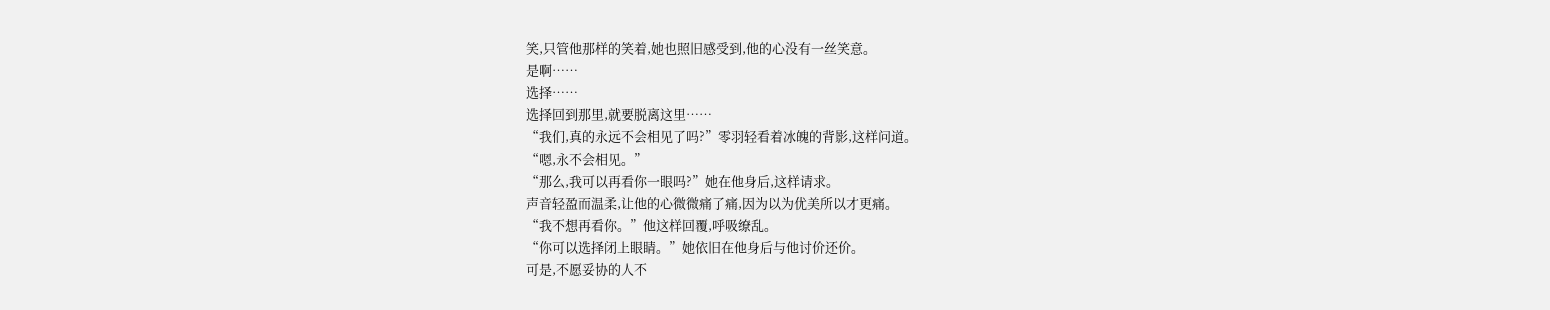笑,只管他那样的笑着,她也照旧感受到,他的心没有一丝笑意。
是啊……
选择……
选择回到那里,就要脱离这里……
“我们,真的永远不会相见了吗?”零羽轻看着冰魄的背影,这样问道。
“嗯,永不会相见。”
“那么,我可以再看你一眼吗?”她在他身后,这样请求。
声音轻盈而温柔,让他的心微微痛了痛,因为以为优美所以才更痛。
“我不想再看你。”他这样回覆,呼吸缭乱。
“你可以选择闭上眼睛。”她依旧在他身后与他讨价还价。
可是,不愿妥协的人不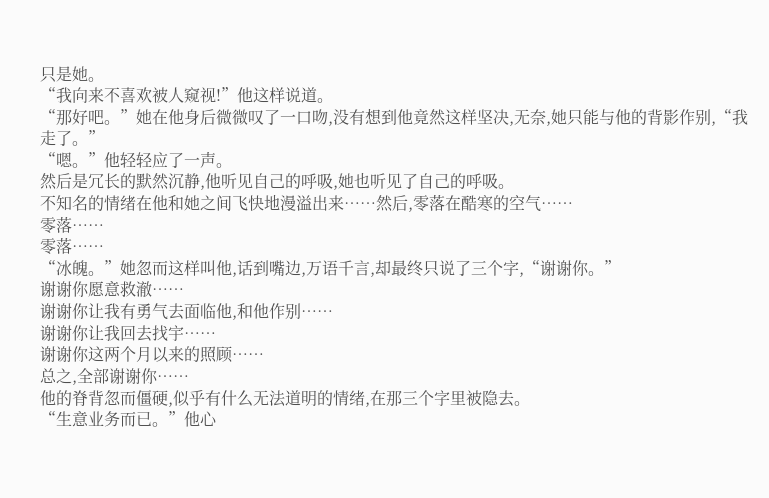只是她。
“我向来不喜欢被人窥视!”他这样说道。
“那好吧。”她在他身后微微叹了一口吻,没有想到他竟然这样坚决,无奈,她只能与他的背影作别,“我走了。”
“嗯。”他轻轻应了一声。
然后是冗长的默然沉静,他听见自己的呼吸,她也听见了自己的呼吸。
不知名的情绪在他和她之间飞快地漫溢出来……然后,零落在酷寒的空气……
零落……
零落……
“冰魄。”她忽而这样叫他,话到嘴边,万语千言,却最终只说了三个字,“谢谢你。”
谢谢你愿意救澈……
谢谢你让我有勇气去面临他,和他作别……
谢谢你让我回去找宇……
谢谢你这两个月以来的照顾……
总之,全部谢谢你……
他的脊背忽而僵硬,似乎有什么无法道明的情绪,在那三个字里被隐去。
“生意业务而已。”他心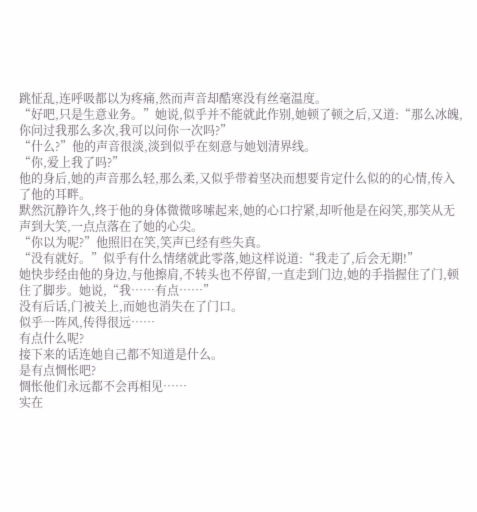跳怔乱,连呼吸都以为疼痛,然而声音却酷寒没有丝毫温度。
“好吧,只是生意业务。”她说,似乎并不能就此作别,她顿了顿之后,又道:“那么冰魄,你问过我那么多次,我可以问你一次吗?”
“什么?”他的声音很淡,淡到似乎在刻意与她划清界线。
“你,爱上我了吗?”
他的身后,她的声音那么轻,那么柔,又似乎带着坚决而想要肯定什么似的的心情,传入了他的耳畔。
默然沉静许久,终于他的身体微微哆嗦起来,她的心口拧紧,却听他是在闷笑,那笑从无声到大笑,一点点落在了她的心尖。
“你以为呢?”他照旧在笑,笑声已经有些失真。
“没有就好。”似乎有什么情绪就此零落,她这样说道:“我走了,后会无期!”
她快步经由他的身边,与他擦肩,不转头也不停留,一直走到门边,她的手指握住了门,顿住了脚步。她说,“我……有点……”
没有后话,门被关上,而她也消失在了门口。
似乎一阵风,传得很远……
有点什么呢?
接下来的话连她自己都不知道是什么。
是有点惆怅吧?
惆怅他们永远都不会再相见……
实在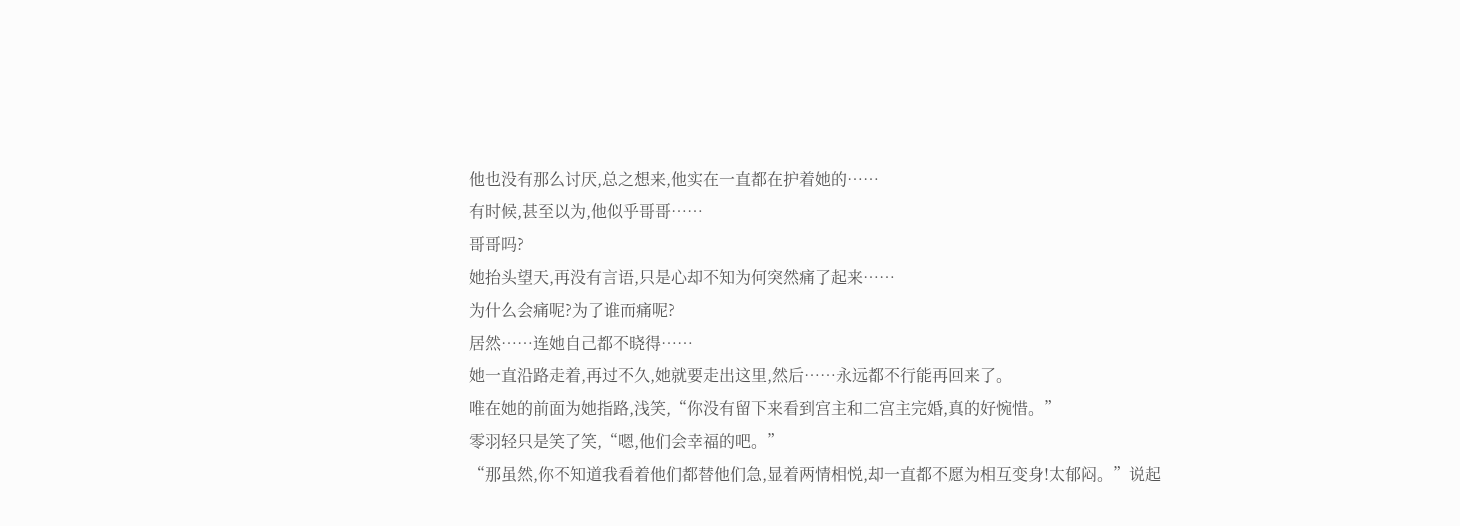他也没有那么讨厌,总之想来,他实在一直都在护着她的……
有时候,甚至以为,他似乎哥哥……
哥哥吗?
她抬头望天,再没有言语,只是心却不知为何突然痛了起来……
为什么会痛呢?为了谁而痛呢?
居然……连她自己都不晓得……
她一直沿路走着,再过不久,她就要走出这里,然后……永远都不行能再回来了。
唯在她的前面为她指路,浅笑,“你没有留下来看到宫主和二宫主完婚,真的好惋惜。”
零羽轻只是笑了笑,“嗯,他们会幸福的吧。”
“那虽然,你不知道我看着他们都替他们急,显着两情相悦,却一直都不愿为相互变身!太郁闷。”说起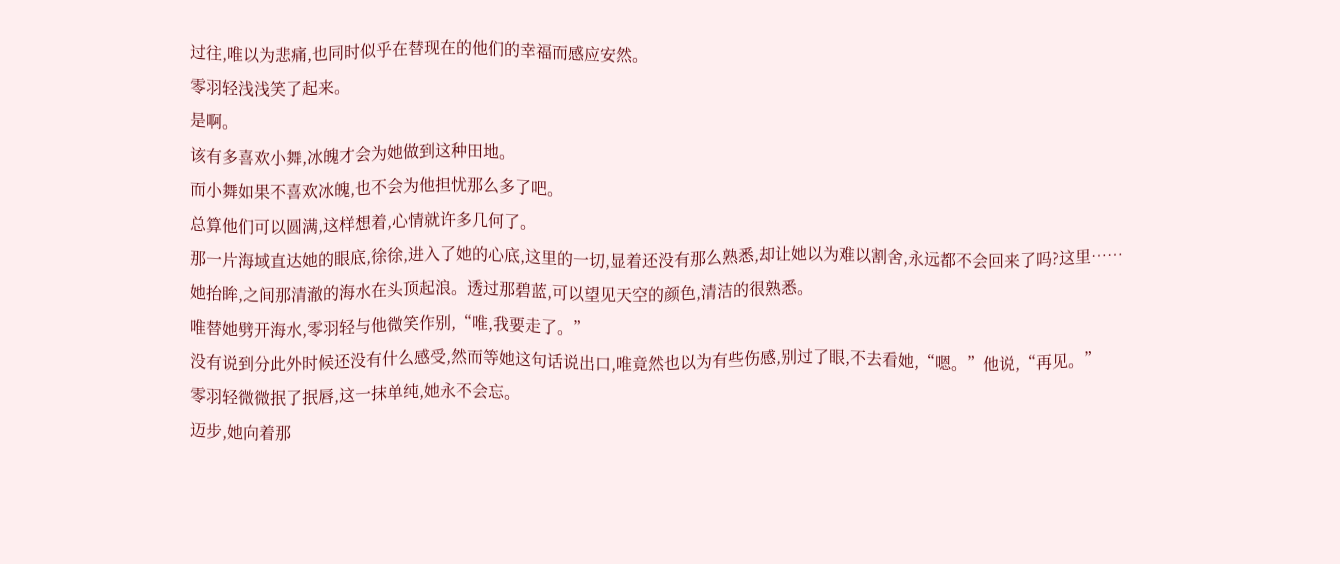过往,唯以为悲痛,也同时似乎在替现在的他们的幸福而感应安然。
零羽轻浅浅笑了起来。
是啊。
该有多喜欢小舞,冰魄才会为她做到这种田地。
而小舞如果不喜欢冰魄,也不会为他担忧那么多了吧。
总算他们可以圆满,这样想着,心情就许多几何了。
那一片海域直达她的眼底,徐徐,进入了她的心底,这里的一切,显着还没有那么熟悉,却让她以为难以割舍,永远都不会回来了吗?这里……
她抬眸,之间那清澈的海水在头顶起浪。透过那碧蓝,可以望见天空的颜色,清洁的很熟悉。
唯替她劈开海水,零羽轻与他微笑作别,“唯,我要走了。”
没有说到分此外时候还没有什么感受,然而等她这句话说出口,唯竟然也以为有些伤感,别过了眼,不去看她,“嗯。”他说,“再见。”
零羽轻微微抿了抿唇,这一抹单纯,她永不会忘。
迈步,她向着那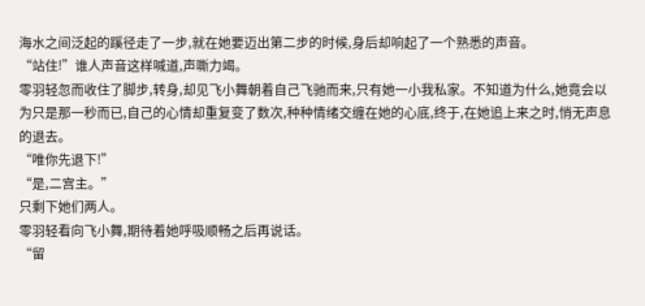海水之间泛起的蹊径走了一步,就在她要迈出第二步的时候,身后却响起了一个熟悉的声音。
“站住!”谁人声音这样喊道,声嘶力竭。
零羽轻忽而收住了脚步,转身,却见飞小舞朝着自己飞驰而来,只有她一小我私家。不知道为什么,她竟会以为只是那一秒而已,自己的心情却重复变了数次,种种情绪交缠在她的心底,终于,在她追上来之时,悄无声息的退去。
“唯你先退下!”
“是,二宫主。”
只剩下她们两人。
零羽轻看向飞小舞,期待着她呼吸顺畅之后再说话。
“留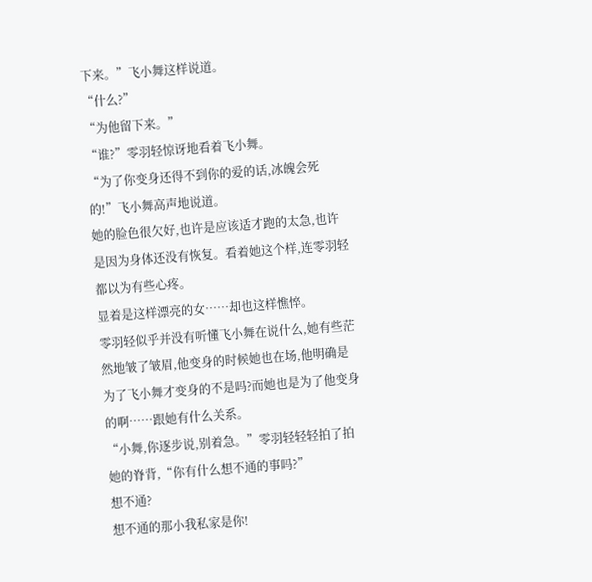下来。”飞小舞这样说道。
“什么?”
“为他留下来。”
“谁?”零羽轻惊讶地看着飞小舞。
“为了你变身还得不到你的爱的话,冰魄会死的!”飞小舞高声地说道。
她的脸色很欠好,也许是应该适才跑的太急,也许是因为身体还没有恢复。看着她这个样,连零羽轻都以为有些心疼。
显着是这样漂亮的女……却也这样憔悴。
零羽轻似乎并没有听懂飞小舞在说什么,她有些茫然地皱了皱眉,他变身的时候她也在场,他明确是为了飞小舞才变身的不是吗?而她也是为了他变身的啊……跟她有什么关系。
“小舞,你逐步说,别着急。”零羽轻轻轻拍了拍她的脊背,“你有什么想不通的事吗?”
想不通?
想不通的那小我私家是你!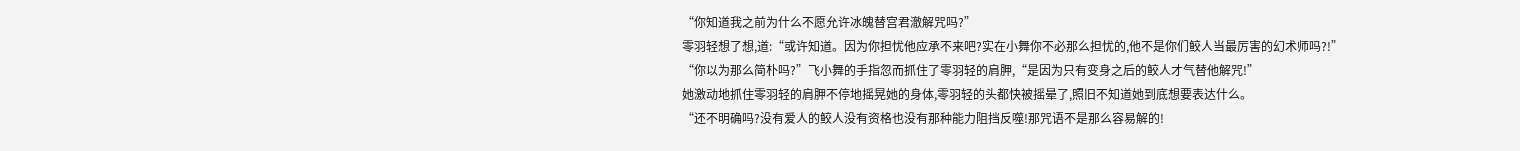“你知道我之前为什么不愿允许冰魄替宫君澈解咒吗?”
零羽轻想了想,道:“或许知道。因为你担忧他应承不来吧?实在小舞你不必那么担忧的,他不是你们鲛人当最厉害的幻术师吗?!”
“你以为那么简朴吗?”飞小舞的手指忽而抓住了零羽轻的肩胛,“是因为只有变身之后的鲛人才气替他解咒!”
她激动地抓住零羽轻的肩胛不停地摇晃她的身体,零羽轻的头都快被摇晕了,照旧不知道她到底想要表达什么。
“还不明确吗?没有爱人的鲛人没有资格也没有那种能力阻挡反噬!那咒语不是那么容易解的!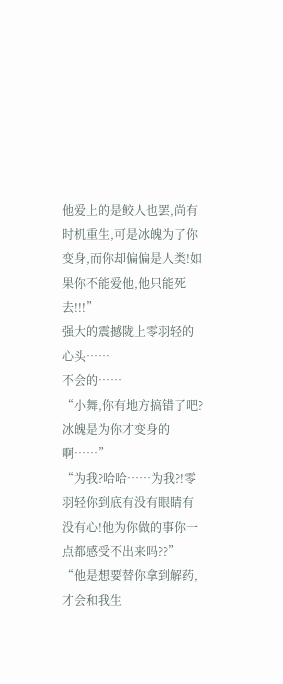他爱上的是鲛人也罢,尚有时机重生,可是冰魄为了你变身,而你却偏偏是人类!如果你不能爱他,他只能死去!!!”
强大的震撼陇上零羽轻的心头……
不会的……
“小舞,你有地方搞错了吧?冰魄是为你才变身的啊……”
“为我?哈哈……为我?!零羽轻你到底有没有眼睛有没有心!他为你做的事你一点都感受不出来吗??”
“他是想要替你拿到解药,才会和我生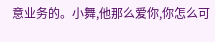意业务的。小舞,他那么爱你,你怎么可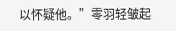以怀疑他。”零羽轻皱起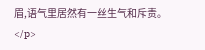眉,语气里居然有一丝生气和斥责。</p>